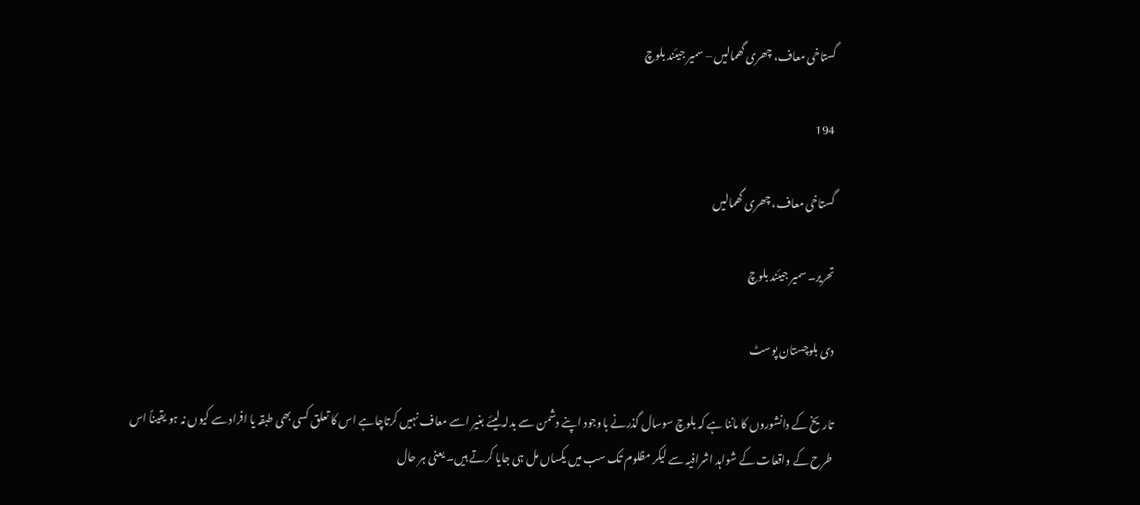گستاخی معاف، چھری گھمالیں – سمیر جیئند بلوچ

194

گستاخی معاف، چھری گھمالیں

تحریر۔ سمیر جیئند بلوچ

دی بلوچستان پوسٹ

تاریخ کے دانشوروں کا ماننا ہے کہ بلوچ سوسال گذرنے باوجود اپنے دشمن سے بدلہ لیئے بغیر اسے معاف نہیں کرتاچاہے اس کا تعلق کسی بھی طبقہ یا افراد سے کیوں نہ ہو یقیناً اس طرح کے واقعات کے شواہد اشرافیہ سے لیکر مظلوم تک سب میں یکساں مل ہی جایا کرتے ہیں۔ یعنی ہر حال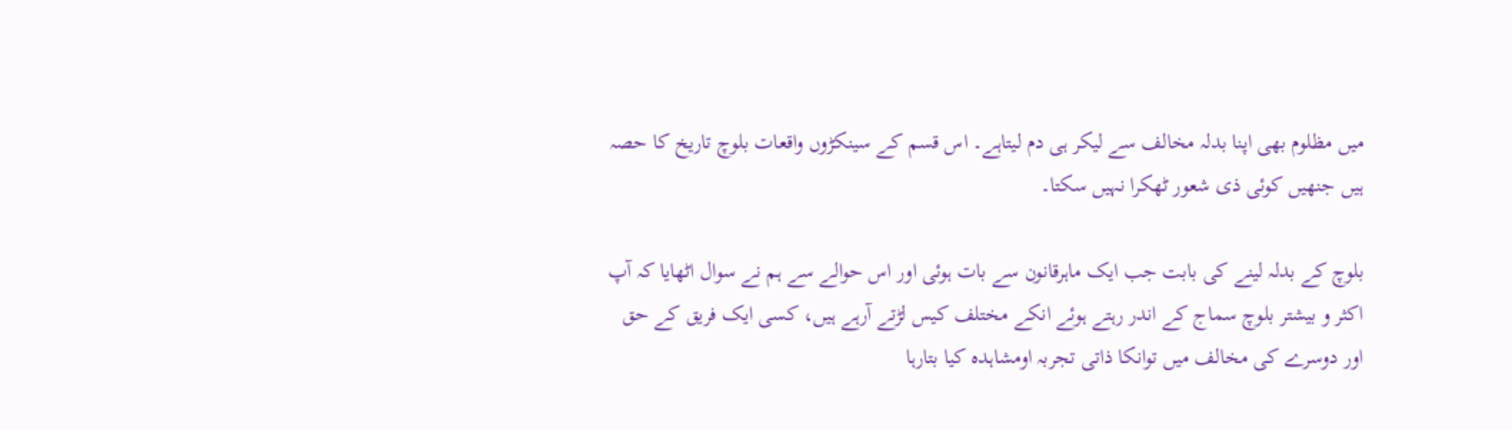میں مظلوم بھی اپنا بدلہ مخالف سے لیکر ہی دم لیتاہے۔ اس قسم کے سینکڑوں واقعات بلوچ تاریخ کا حصہ ہیں جنھیں کوئی ذی شعور ٹھکرا نہیں سکتا۔

بلوچ کے بدلہ لینے کی بابت جب ایک ماہرقانون سے بات ہوئی اور اس حوالے سے ہم نے سوال اٹھایا کہ آپ اکثر و بیشتر بلوچ سماج کے اندر رہتے ہوئے انکے مختلف کیس لڑتے آرہے ہیں، کسی ایک فریق کے حق اور دوسرے کی مخالف میں توانکا ذاتی تجربہ اومشاہدہ کیا بتارہا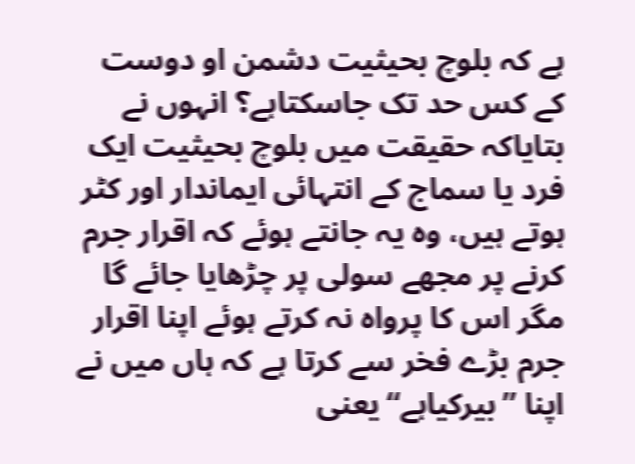ہے کہ بلوچ بحیثیت دشمن او دوست کے کس حد تک جاسکتاہے؟ انہوں نے بتایاکہ حقیقت میں بلوچ بحیثیت ایک فرد یا سماج کے انتہائی ایماندار اور کٹر ہوتے ہیں، وہ یہ جانتے ہوئے کہ اقرار جرم کرنے پر مجھے سولی پر چڑھایا جائے گا مگر اس کا پرواہ نہ کرتے ہوئے اپنا اقرار جرم بڑے فخر سے کرتا ہے کہ ہاں میں نے اپنا ’’بیرکیاہے‘‘یعنی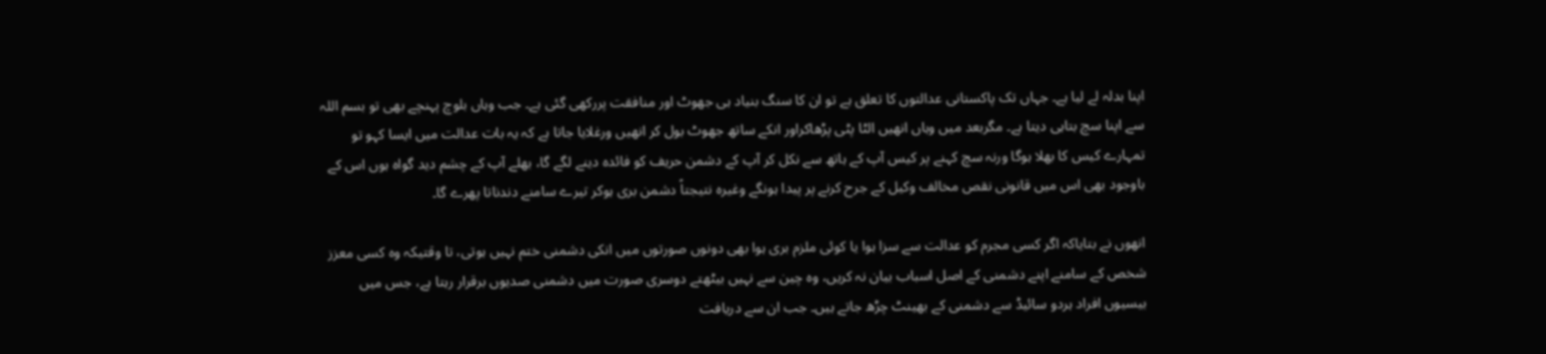اپنا بدلہ لے لیا ہے۔ جہاں تک پاکستانی عدالتوں کا تعلق ہے تو ان کا سنگ بنیاد ہی جھوٹ اور منافقت پررکھی گئی ہے۔ جب وہاں بلوچ پہنچے بھی تو بسم اللہ سے اپنا سچ بتاہی دیتا ہے۔ مگربعد میں وہاں انھیں الٹا پٹی پڑھاکراور انکے ساتھ جھوٹ بول کر انھیں ورغلایا جاتا ہے کہ یہ بات عدالت میں ایسا کہو تو تمہارے کیس کا بھلا ہوگا ورنہ سچ کہنے پر کیس آپ کے ہاتھ سے نکل کر آپ کے دشمن حریف کو فائدہ دینے لگے گا، بھلے آپ کے چشم دید گواہ ہوں اس کے باوجود بھی اس میں قانونی نقص مخالف وکیل کے جرح کرنے پر پیدا ہونگے وغیرہ نتیجتاً دشمن بری ہوکر تیرے سامنے دندناتا پھرے گا۔

انھوں نے بتایاکہ اگر کسی مجرم کو عدالت سے سزا ہوا یا کوئی ملزم بری ہوا بھی دونوں صورتوں میں انکی دشمنی ختم نہیں ہوتی، تا وقتیکہ وہ کسی معزز شخص کے سامنے اپنے دشمنی کے اصل اسباب بیان نہ کریں، وہ چین سے نہیں بیٹھتے دوسری صورت میں دشمنی صدیوں برقرار رہتا ہے، جس میں بیسیوں افراد ہردو سائیڈ سے دشمنی کے بھینٹ چڑھ جاتے ہیں۔ جب ان سے دریافت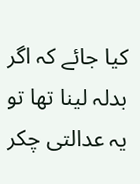کیا جائے کہ اگر بدلہ لینا تھا تو یہ عدالتی چکر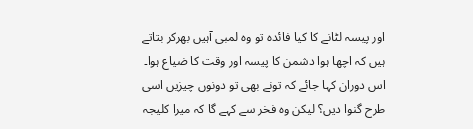اور پیسہ لٹانے کا کیا فائدہ تو وہ لمبی آہیں بھرکر بتاتے ہیں کہ اچھا ہوا دشمن کا پیسہ اور وقت کا ضیاع ہوا۔ اس دوران کہا جائے کہ تونے بھی تو دونوں چیزیں اسی طرح گنوا دیں؟ لیکن وہ فخر سے کہے گا کہ میرا کلیجہ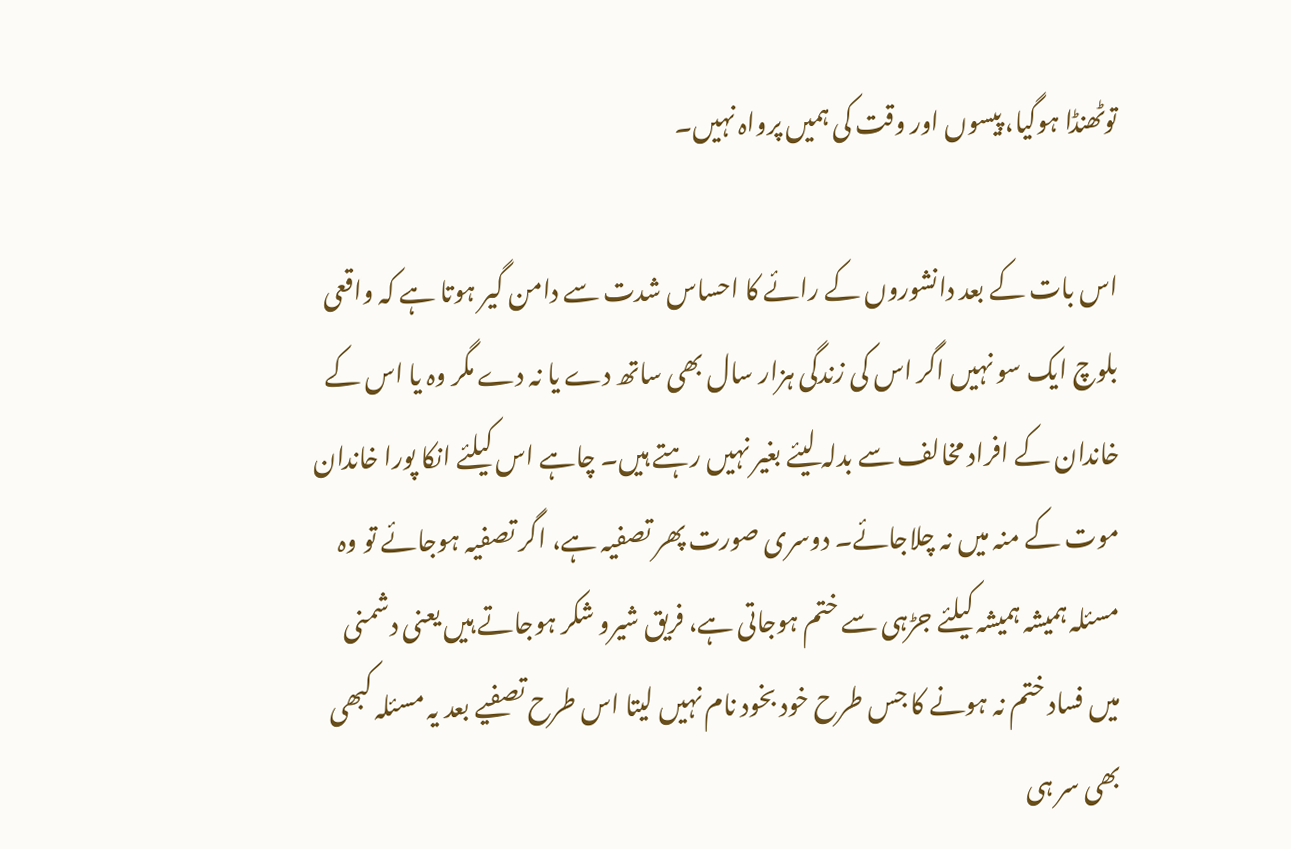توٹھنڈا ہوگیا، پیسوں اور وقت کی ہمیں پرواہ نہیں۔

اس بات کے بعد دانشوروں کے رائے کا احساس شدت سے دامن گیر ہوتا ہے کہ واقعی بلوچ ایک سو نہیں اگر اس کی زندگی ہزار سال بھی ساتھ دے یا نہ دے مگر وہ یا اس کے خاندان کے افراد مخالف سے بدلہ لیئے بغیر نہیں رہتے ہیں۔ چاہے اس کیلئے انکا پورا خاندان موت کے منہ میں نہ چلاجائے۔ دوسری صورت پھر تصفیہ ہے، اگر تصفیہ ہوجائے تو وہ مسئلہ ہمیشہ ہمیشہ کیلئے جڑہی سے ختم ہوجاتی ہے، فریق شیرو شکر ہوجاتے ہیں یعنی دشمنی میں فساد ختم نہ ہونے کا جس طرح خود بخود نام نہیں لیتا اس طرح تصفیے بعد یہ مسئلہ کبھی بھی سر ہی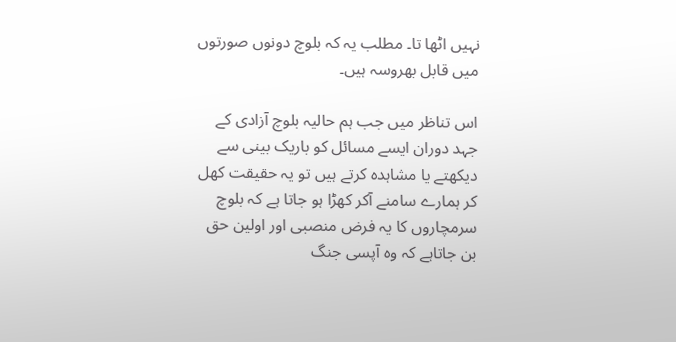نہیں اٹھا تا۔ مطلب یہ کہ بلوچ دونوں صورتوں میں قابل بھروسہ ہیں۔

اس تناظر میں جب ہم حالیہ بلوچ آزادی کے جہد دوران ایسے مسائل کو باریک بینی سے دیکھتے یا مشاہدہ کرتے ہیں تو یہ حقیقت کھل کر ہمارے سامنے آکر کھڑا ہو جاتا ہے کہ بلوچ سرمچاروں کا یہ فرض منصبی اور اولین حق بن جاتاہے کہ وہ آپسی جنگ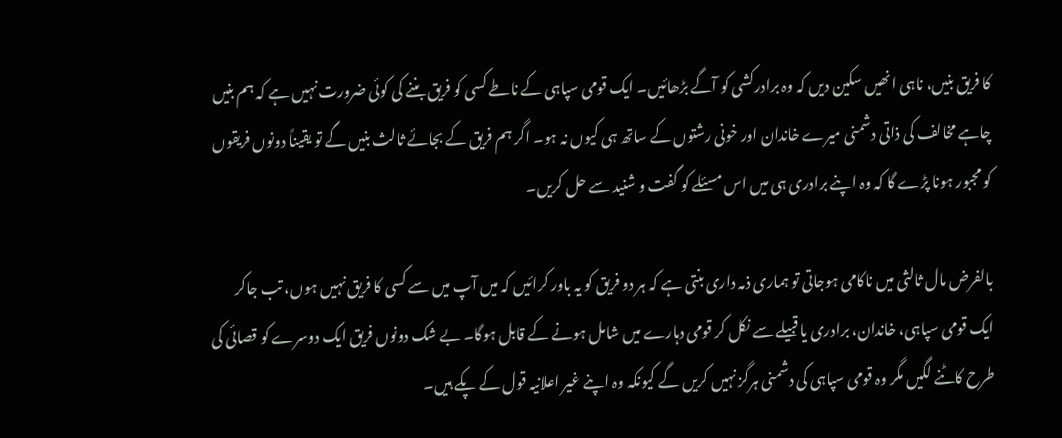کا فریق بنیں، ناہی انھیں سکین دیں کہ وہ برادرکشی کو آگے بڑھائیں۔ ایک قومی سپاہی کے ناطے کسی کو فریق بننے کی کوئی ضرورت نہیں ہے کہ ہم بنیں چاہے مخالف کی ذاتی دشمنی میرے خاندان اور خونی رشتوں کے ساتھ ہی کیوں نہ ہو۔ اگر ہم فریق کے بجائے ثالث بنیں گے تو یقیناً دونوں فریقوں کو مجبور ہونا پڑے گا کہ وہ اپنے برادری ہی میں اس مسئلے کو گفت و شنید سے حل کریں۔

بالفرض مال ثالثی میں ناکامی ہوجاتی تو ہماری ذمہ داری بنتی ہے کہ ہر دو فریق کو یہ باور کرائیں کہ میں آپ میں سے کسی کا فریق نہیں ہوں، تب جاکر ایک قومی سپاہی، خاندان، برادری یا قبیلے سے نکل کر قومی دہارے میں شامل ہونے کے قابل ہوگا۔ بے شک دونوں فریق ایک دوسرے کو قصائی کی طرح کاٹنے لگیں مگر وہ قومی سپاہی کی دشمنی ہرگز نہیں کریں گے کیونکہ وہ اپنے غیر اعلانیہ قول کے پکے ہیں۔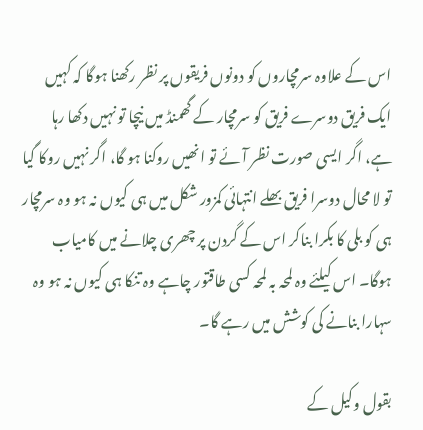اس کے علاوہ سرمچاروں کو دونوں فریقوں پر نظر رکھنا ہوگا کہ کہیں ایک فریق دوسرے فریق کو سرمچار کے گھمنڈ میں نیچا تو نہیں دکھا رہا ہے، اگر ایسی صورت نظر آئے تو انھیں روکنا ہو گا، اگر نہیں روکا گیا تو لا محال دوسرا فریق بھلے انتہائی کمزور شکل میں ہی کیوں نہ ہو وہ سرمچار ہی کو بلی کا بکرا بناکر اس کے گردن پر چھری چلانے میں کامیاب ہوگا۔ اس کیلئے وہ لمحہ بہ لمحہ کسی طاقتور چاہے وہ تنکا ہی کیوں نہ ہو وہ سہارا بنانے کی کوشش میں رہے گا۔

بقول وکیل کے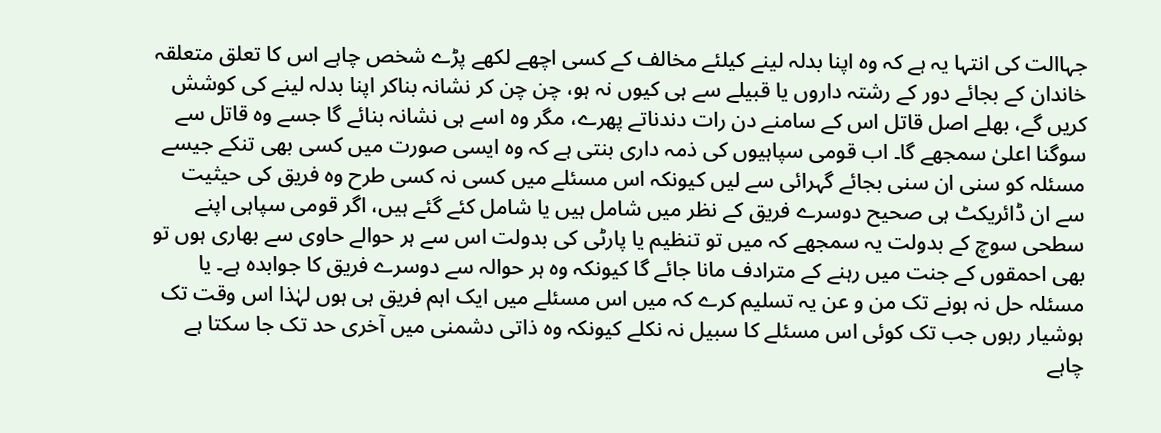جہاالت کی انتہا یہ ہے کہ وہ اپنا بدلہ لینے کیلئے مخالف کے کسی اچھے لکھے پڑے شخص چاہے اس کا تعلق متعلقہ خاندان کے بجائے دور کے رشتہ داروں یا قبیلے سے ہی کیوں نہ ہو، چن چن کر نشانہ بناکر اپنا بدلہ لینے کی کوشش کریں گے، بھلے اصل قاتل اس کے سامنے دن رات دندناتے پھرے، مگر وہ اسے ہی نشانہ بنائے گا جسے وہ قاتل سے سوگنا اعلیٰ سمجھے گا۔ اب قومی سپاہیوں کی ذمہ داری بنتی ہے کہ وہ ایسی صورت میں کسی بھی تنکے جیسے مسئلہ کو سنی ان سنی بجائے گہرائی سے لیں کیونکہ اس مسئلے میں کسی نہ کسی طرح وہ فریق کی حیثیت سے ان ڈائریکٹ ہی صحیح دوسرے فریق کے نظر میں شامل ہیں یا شامل کئے گئے ہیں، اگر قومی سپاہی اپنے سطحی سوچ کے بدولت یہ سمجھے کہ میں تو تنظیم یا پارٹی کی بدولت اس سے ہر حوالے حاوی سے بھاری ہوں تو بھی احمقوں کے جنت میں رہنے کے مترادف مانا جائے گا کیونکہ وہ ہر حوالہ سے دوسرے فریق کا جوابدہ ہے۔ یا مسئلہ حل نہ ہونے تک من و عن یہ تسلیم کرے کہ میں اس مسئلے میں ایک اہم فریق ہی ہوں لہٰذا اس وقت تک ہوشیار رہوں جب تک کوئی اس مسئلے کا سبیل نہ نکلے کیونکہ وہ ذاتی دشمنی میں آخری حد تک جا سکتا ہے چاہے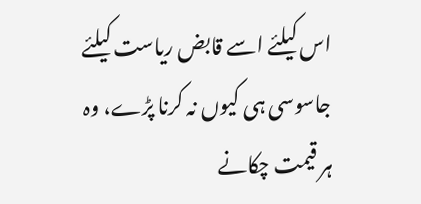اس کیلئے اسے قابض ریاست کیلئے جاسوسی ہی کیوں نہ کرنا پڑے، وہ ہر قیمت چکانے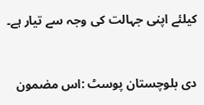کیلئے اپنی جہالت کی وجہ سے تیار ہے۔



دی بلوچستان پوسٹ :اس مضمون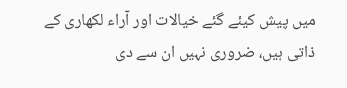میں پیش کیئے گئے خیالات اور آراء لکھاری کے ذاتی ہیں، ضروری نہیں ان سے دی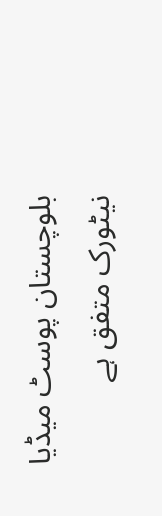بلوچستان پوسٹ میڈیا نیٹورک متفق ہے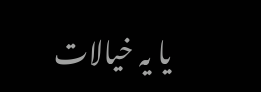یا یہ خیالات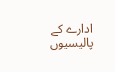ادارے کے پالیسیوں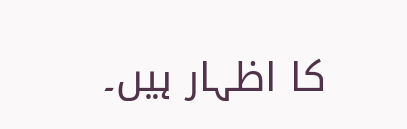کا اظہار ہیں۔